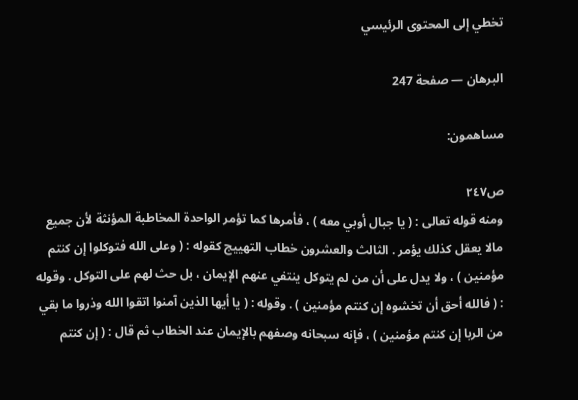تخطي إلى المحتوى الرئيسي

البرهان — صفحة 247

مساهمون:

ص٢٤٧
ومنه قوله تعالى : ( يا جبال أوبي معه ) ، فأمرها كما تؤمر الواحدة المخاطبة المؤنثة لأن جميع مالا يعقل كذلك يؤمر . الثالث والعشرون خطاب التهييج كقوله : ( وعلى الله فتوكلوا إن كنتم مؤمنين ) ، ولا يدل على أن من لم يتوكل ينتفي عنهم الإيمان ، بل حث لهم على التوكل . وقوله : ( فالله أحق أن تخشوه إن كنتم مؤمنين ) . وقوله : ( يا أيها الذين آمنوا اتقوا الله وذروا ما بقي من الربا إن كنتم مؤمنين ) ، فإنه سبحانه وصفهم بالإيمان عند الخطاب ثم قال : ( إن كنتم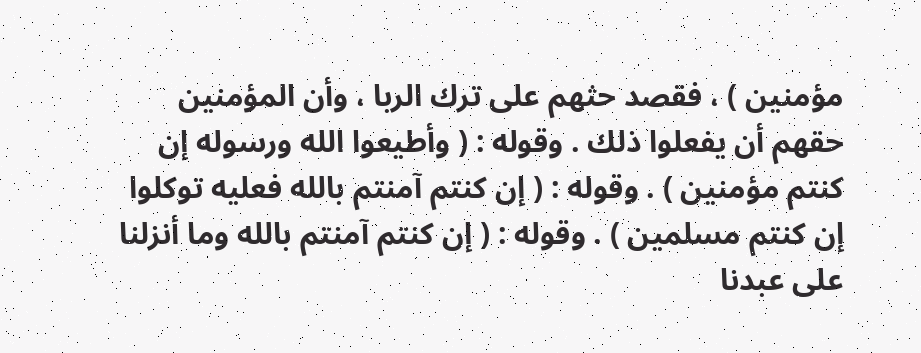مؤمنين ) ، فقصد حثهم على ترك الربا ، وأن المؤمنين حقهم أن يفعلوا ذلك . وقوله : ( وأطيعوا الله ورسوله إن كنتم مؤمنين ) . وقوله : ( إن كنتم آمنتم بالله فعليه توكلوا إن كنتم مسلمين ) . وقوله : ( إن كنتم آمنتم بالله وما أنزلنا على عبدنا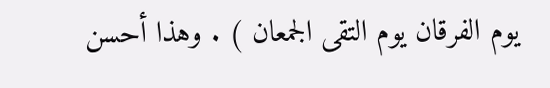يوم الفرقان يوم التقى الجمعان ) . وهذا أحسن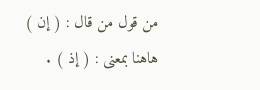من قول من قال : ( إن ) هاهنا بمعنى : ( إذ ) .